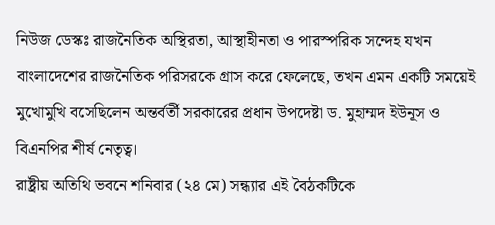নিউজ ডেস্কঃ রাজনৈতিক অস্থিরতা, আস্থাহীনতা ও পারস্পরিক সন্দেহ যখন বাংলাদেশের রাজনৈতিক পরিসরকে গ্রাস করে ফেলেছে, তখন এমন একটি সময়েই মুখোমুখি বসেছিলেন অন্তর্বর্তী সরকারের প্রধান উপদেষ্টা ড. মুহাম্মদ ইউনূস ও বিএনপির শীর্ষ নেতৃত্ব।
রাষ্ট্রীয় অতিথি ভবনে শনিবার (২৪ মে) সন্ধ্যার এই বৈঠকটিকে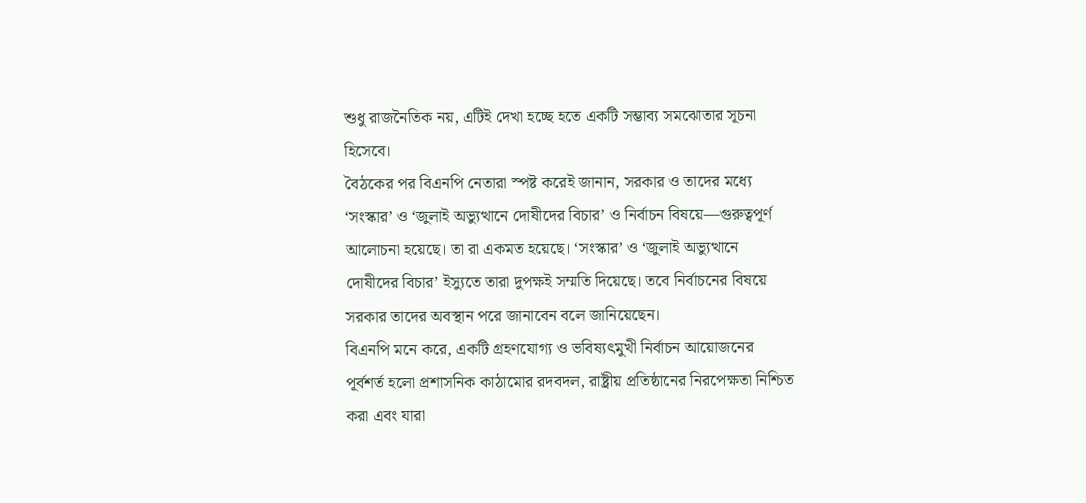শুধু রাজনৈতিক নয়, এটিই দেখা হচ্ছে হতে একটি সম্ভাব্য সমঝোতার সূচনা হিসেবে।
বৈঠকের পর বিএনপি নেতারা স্পষ্ট করেই জানান, সরকার ও তাদের মধ্যে ‘সংস্কার’ ও ‘জুলাই অভ্যুত্থানে দোষীদের বিচার’ ও নির্বাচন বিষয়ে—গুরুত্বপূর্ণ আলোচনা হয়েছে। তা রা একমত হয়েছে। ‘সংস্কার’ ও ‘জুলাই অভ্যুত্থানে দোষীদের বিচার’ ইস্যুতে তারা দুপক্ষই সম্মতি দিয়েছে। তবে নির্বাচনের বিষয়ে সরকার তাদের অবস্থান পরে জানাবেন বলে জানিয়েছেন।
বিএনপি মনে করে, একটি গ্রহণযোগ্য ও ভবিষ্যৎমুখী নির্বাচন আয়োজনের পূর্বশর্ত হলো প্রশাসনিক কাঠামোর রদবদল, রাষ্ট্রীয় প্রতিষ্ঠানের নিরপেক্ষতা নিশ্চিত করা এবং যারা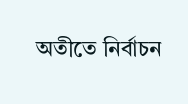অতীতে নির্বাচন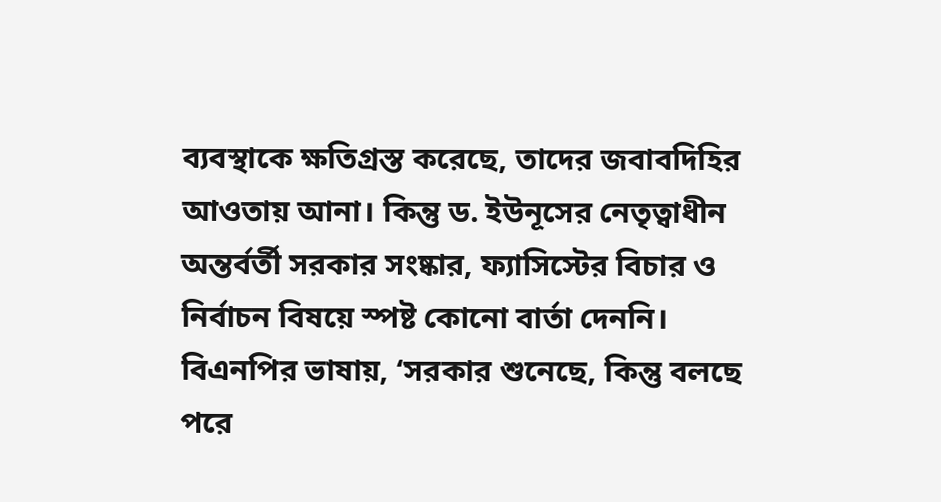ব্যবস্থাকে ক্ষতিগ্রস্ত করেছে, তাদের জবাবদিহির আওতায় আনা। কিন্তু ড. ইউনূসের নেতৃত্বাধীন অন্তর্বর্তী সরকার সংষ্কার, ফ্যাসিস্টের বিচার ও নির্বাচন বিষয়ে স্পষ্ট কোনো বার্তা দেননি। বিএনপির ভাষায়, ‘সরকার শুনেছে, কিন্তু বলছে পরে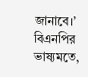জানাবে।’
বিএনপির ভাষ্যমতে,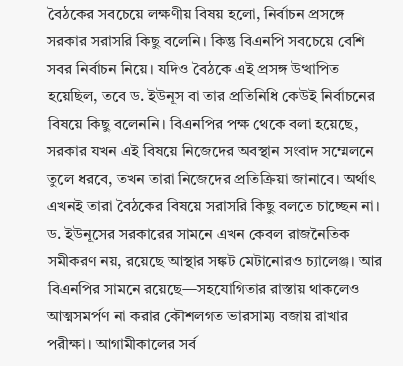বৈঠকের সবচেয়ে লক্ষণীয় বিষয় হলো, নির্বাচন প্রসঙ্গে সরকার সরাসরি কিছু বলেনি। কিন্তু বিএনপি সবচেয়ে বেশি সবর নির্বাচন নিয়ে। যদিও বৈঠকে এই প্রসঙ্গ উত্থাপিত হয়েছিল, তবে ড. ইউনূস বা তার প্রতিনিধি কেউই নির্বাচনের বিষয়ে কিছু বলেননি। বিএনপির পক্ষ থেকে বলা হয়েছে, সরকার যখন এই বিষয়ে নিজেদের অবস্থান সংবাদ সম্মেলনে তুলে ধরবে, তখন তারা নিজেদের প্রতিক্রিয়া জানাবে। অর্থাৎ এখনই তারা বৈঠকের বিষয়ে সরাসরি কিছু বলতে চাচ্ছেন না।
ড. ইউনূসের সরকারের সামনে এখন কেবল রাজনৈতিক সমীকরণ নয়, রয়েছে আস্থার সঙ্কট মেটানোরও চ্যালেঞ্জ। আর বিএনপির সামনে রয়েছে—সহযোগিতার রাস্তায় থাকলেও আত্মসমর্পণ না করার কৌশলগত ভারসাম্য বজায় রাখার পরীক্ষা। আগামীকালের সর্ব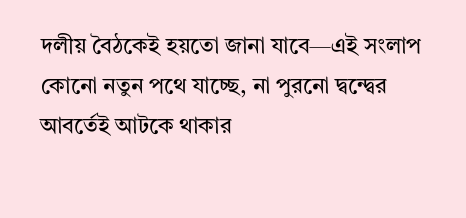দলীয় বৈঠকেই হয়তো জানা যাবে—এই সংলাপ কোনো নতুন পথে যাচ্ছে, না পুরনো দ্বন্দ্বের আবর্তেই আটকে থাকার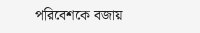পরিবেশকে বজায়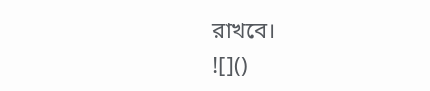রাখবে।
![]()